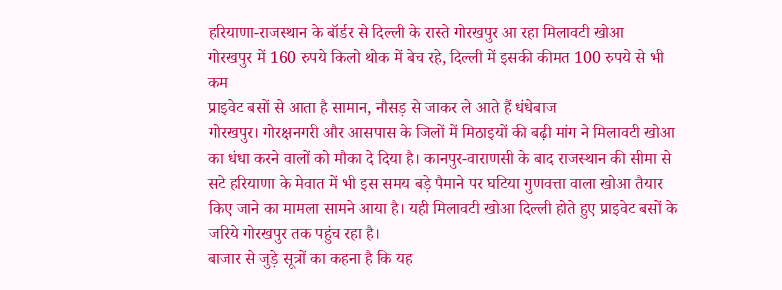हरियाणा-राजस्थान के बॉर्डर से दिल्ली के रास्ते गोरखपुर आ रहा मिलावटी खोआ
गोरखपुर में 160 रुपये किलो थोक में बेच रहे, दिल्ली में इसकी कीमत 100 रुपये से भी कम
प्राइवेट बसों से आता है सामान, नौसड़ से जाकर ले आते हैं धंधेबाज
गोरखपुर। गोरक्षनगरी और आसपास के जिलों में मिठाइयों की बढ़ी मांग ने मिलावटी खोआ का धंधा करने वालों को मौका दे दिया है। कानपुर-वाराणसी के बाद राजस्थान की सीमा से सटे हरियाणा के मेवात में भी इस समय बड़े पैमाने पर घटिया गुणवत्ता वाला खोआ तैयार किए जाने का मामला सामने आया है। यही मिलावटी खोआ दिल्ली होते हुए प्राइवेट बसों के जरिये गोरखपुर तक पहुंच रहा है।
बाजार से जुड़े सूत्रों का कहना है कि यह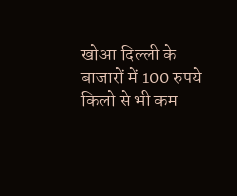खोआ दिल्ली के बाजारों में 100 रुपये किलो से भी कम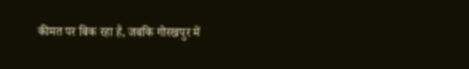कीमत पर बिक रहा है, जबकि गोरखपुर में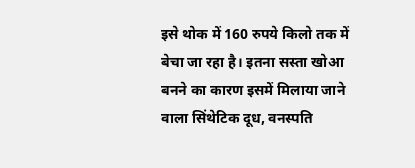इसे थोक में 160 रुपये किलो तक में बेचा जा रहा है। इतना सस्ता खोआ बनने का कारण इसमें मिलाया जाने वाला सिंथेटिक दूध, वनस्पति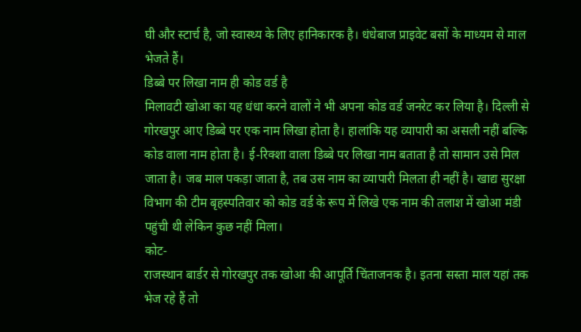घी और स्टार्च है, जो स्वास्थ्य के लिए हानिकारक है। धंधेबाज प्राइवेट बसों के माध्यम से माल भेजते हैं।
डिब्बे पर लिखा नाम ही कोड वर्ड है
मिलावटी खोआ का यह धंधा करने वालों ने भी अपना कोड वर्ड जनरेट कर लिया है। दिल्ली से गोरखपुर आए डिब्बे पर एक नाम लिखा होता है। हालांकि यह व्यापारी का असली नहीं बल्कि कोड वाला नाम होता है। ई-रिक्शा वाला डिब्बे पर लिखा नाम बताता है तो सामान उसे मिल जाता है। जब माल पकड़ा जाता है, तब उस नाम का व्यापारी मिलता ही नहीं है। खाद्य सुरक्षा विभाग की टीम बृहस्पतिवार को कोड वर्ड के रूप में लिखे एक नाम की तलाश में खोआ मंडी पहुंची थी लेकिन कुछ नहीं मिला।
कोट-
राजस्थान बार्डर से गोरखपुर तक खोआ की आपूर्ति चिंताजनक है। इतना सस्ता माल यहां तक भेज रहे हैं तो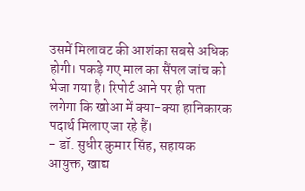उसमें मिलावट की आशंका सबसे अधिक होगी। पकड़े गए माल का सैंपल जांच को भेजा गया है। रिपोर्ट आने पर ही पता लगेगा कि खोआ में क्या-क्या हानिकारक पदार्थ मिलाए जा रहे हैं।
- डॉ. सुधीर कुमार सिंह, सहायक आयुक्त, खाद्य